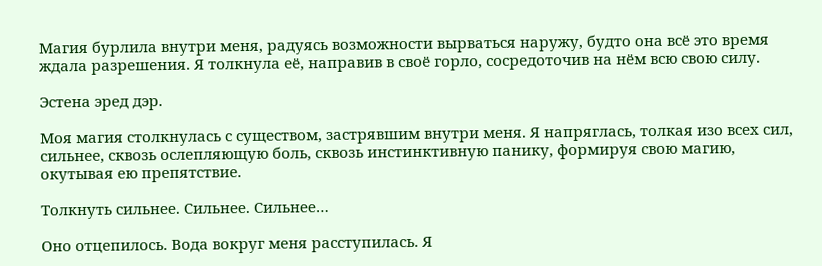Магия бурлила внутри меня, радуясь возможности вырваться наружу, будто она всё это время ждала разрешения. Я толкнула её, направив в своё горло, сосредоточив на нём всю свою силу.

Эстена эред дэр.

Моя магия столкнулась с существом, застрявшим внутри меня. Я напряглась, толкая изо всех сил, сильнее, сквозь ослепляющую боль, сквозь инстинктивную панику, формируя свою магию, окутывая ею препятствие.

Толкнуть сильнее. Сильнее. Сильнее…

Оно отцепилось. Вода вокруг меня расступилась. Я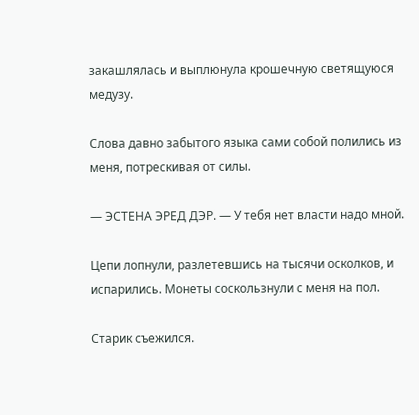закашлялась и выплюнула крошечную светящуюся медузу.

Слова давно забытого языка сами собой полились из меня, потрескивая от силы.

— ЭСТЕНА ЭРЕД ДЭР. — У тебя нет власти надо мной.

Цепи лопнули, разлетевшись на тысячи осколков, и испарились. Монеты соскользнули с меня на пол.

Старик съежился.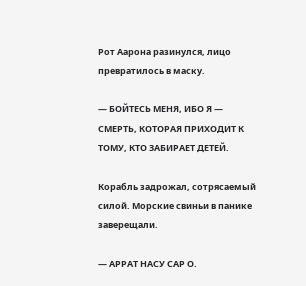Рот Аарона разинулся, лицо превратилось в маску.

— БОЙТЕСЬ МЕНЯ, ИБО Я — СМЕРТЬ, КОТОРАЯ ПРИХОДИТ К ТОМУ, КТО ЗАБИРАЕТ ДЕТЕЙ.

Корабль задрожал, сотрясаемый силой. Морские свиньи в панике заверещали.

— АРРАТ НАСУ САР О.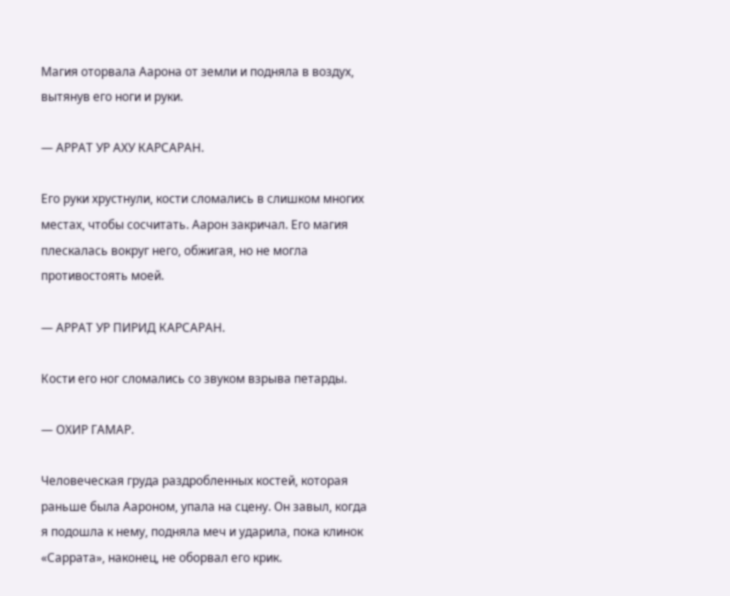Магия оторвала Аарона от земли и подняла в воздух, вытянув его ноги и руки.

— АРРАТ УР АХУ КАРСАРАН.

Его руки хрустнули, кости сломались в слишком многих местах, чтобы сосчитать. Аарон закричал. Его магия плескалась вокруг него, обжигая, но не могла противостоять моей.

— АРРАТ УР ПИРИД КАРСАРАН.

Кости его ног сломались со звуком взрыва петарды.

— ОХИР ГАМАР.

Человеческая груда раздробленных костей, которая раньше была Аароном, упала на сцену. Он завыл, когда я подошла к нему, подняла меч и ударила, пока клинок «Саррата», наконец, не оборвал его крик.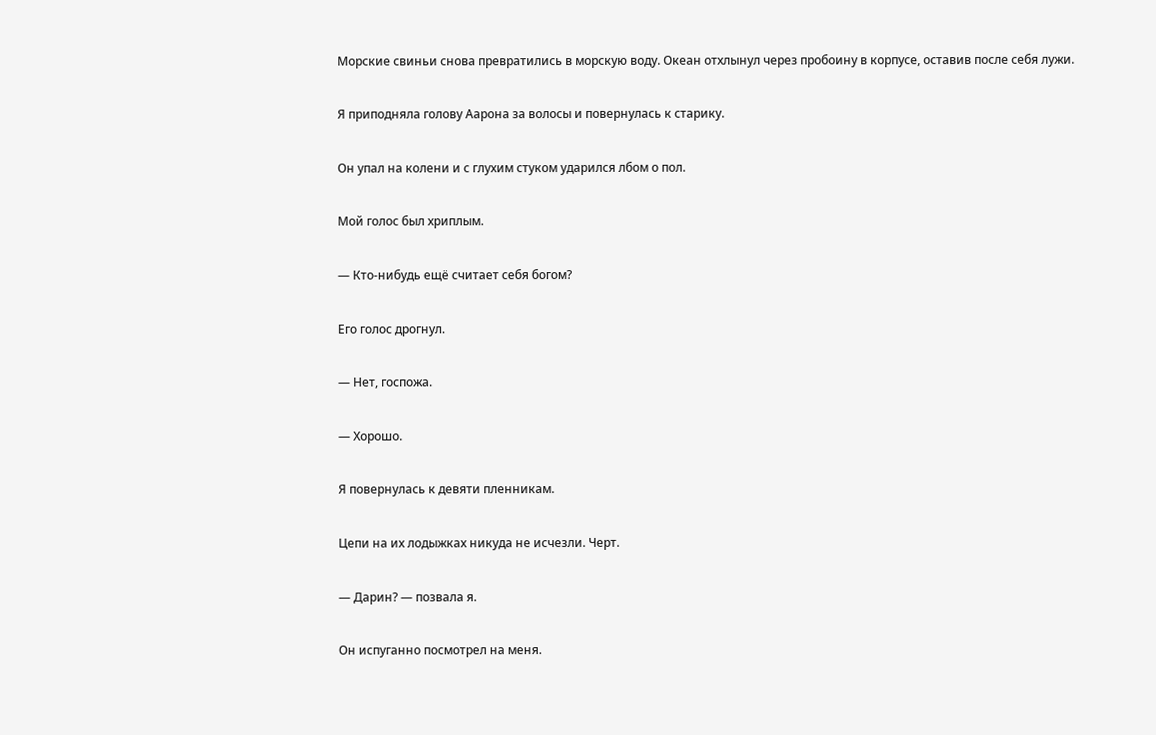Морские свиньи снова превратились в морскую воду. Океан отхлынул через пробоину в корпусе, оставив после себя лужи.

Я приподняла голову Аарона за волосы и повернулась к старику.

Он упал на колени и с глухим стуком ударился лбом о пол.

Мой голос был хриплым.

— Кто-нибудь ещё считает себя богом?

Его голос дрогнул.

— Нет, госпожа.

— Хорошо.

Я повернулась к девяти пленникам.

Цепи на их лодыжках никуда не исчезли. Черт.

— Дарин? — позвала я.

Он испуганно посмотрел на меня.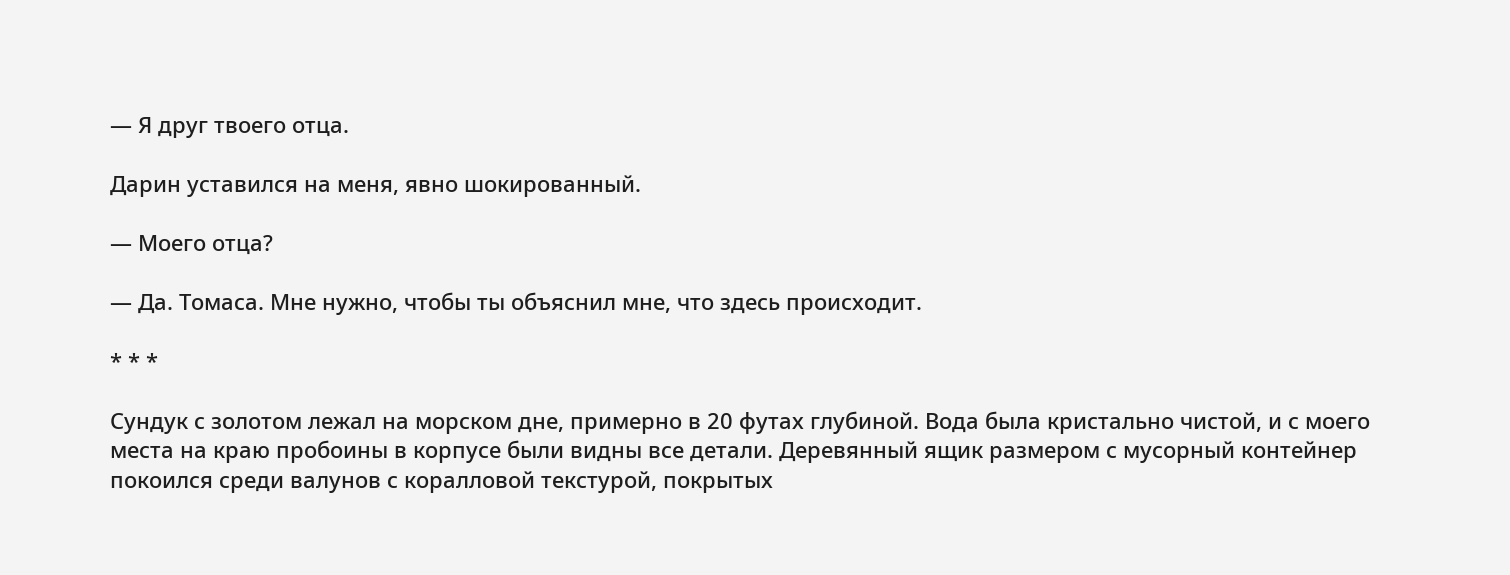— Я друг твоего отца.

Дарин уставился на меня, явно шокированный.

— Моего отца?

— Да. Томаса. Мне нужно, чтобы ты объяснил мне, что здесь происходит.

* * *

Сундук с золотом лежал на морском дне, примерно в 20 футах глубиной. Вода была кристально чистой, и с моего места на краю пробоины в корпусе были видны все детали. Деревянный ящик размером с мусорный контейнер покоился среди валунов с коралловой текстурой, покрытых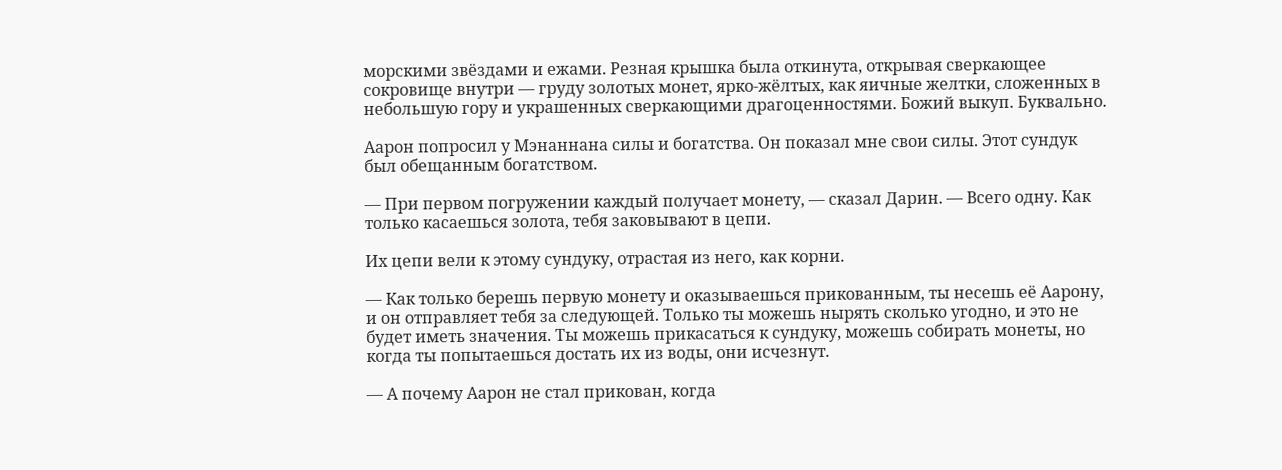морскими звёздами и ежами. Резная крышка была откинута, открывая сверкающее сокровище внутри — груду золотых монет, ярко-жёлтых, как яичные желтки, сложенных в небольшую гору и украшенных сверкающими драгоценностями. Божий выкуп. Буквально.

Аарон попросил у Мэнаннана силы и богатства. Он показал мне свои силы. Этот сундук был обещанным богатством.

— При первом погружении каждый получает монету, — сказал Дарин. — Всего одну. Как только касаешься золота, тебя заковывают в цепи.

Их цепи вели к этому сундуку, отрастая из него, как корни.

— Как только берешь первую монету и оказываешься прикованным, ты несешь её Аарону, и он отправляет тебя за следующей. Только ты можешь нырять сколько угодно, и это не будет иметь значения. Ты можешь прикасаться к сундуку, можешь собирать монеты, но когда ты попытаешься достать их из воды, они исчезнут.

— А почему Аарон не стал прикован, когда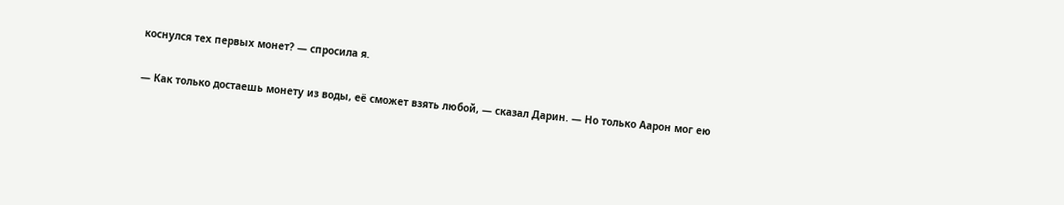коснулся тех первых монет? — спросила я.

— Как только достаешь монету из воды, её сможет взять любой, — сказал Дарин. — Но только Аарон мог ею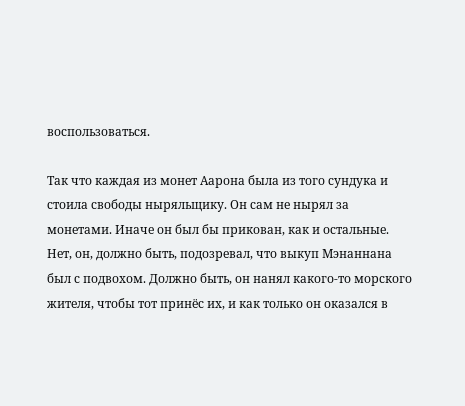воспользоваться.

Так что каждая из монет Аарона была из того сундука и стоила свободы ныряльщику. Он сам не нырял за монетами. Иначе он был бы прикован, как и остальные. Нет, он, должно быть, подозревал, что выкуп Мэнаннана был с подвохом. Должно быть, он нанял какого-то морского жителя, чтобы тот принёс их, и как только он оказался в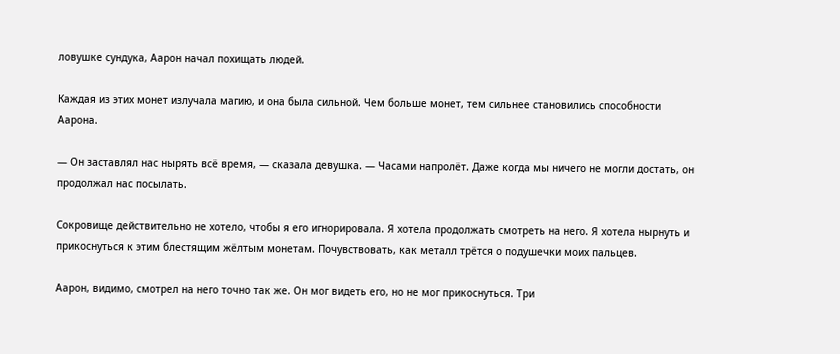ловушке сундука, Аарон начал похищать людей.

Каждая из этих монет излучала магию, и она была сильной. Чем больше монет, тем сильнее становились способности Аарона.

— Он заставлял нас нырять всё время, — сказала девушка. — Часами напролёт. Даже когда мы ничего не могли достать, он продолжал нас посылать.

Сокровище действительно не хотело, чтобы я его игнорировала. Я хотела продолжать смотреть на него. Я хотела нырнуть и прикоснуться к этим блестящим жёлтым монетам. Почувствовать, как металл трётся о подушечки моих пальцев.

Аарон, видимо, смотрел на него точно так же. Он мог видеть его, но не мог прикоснуться. Три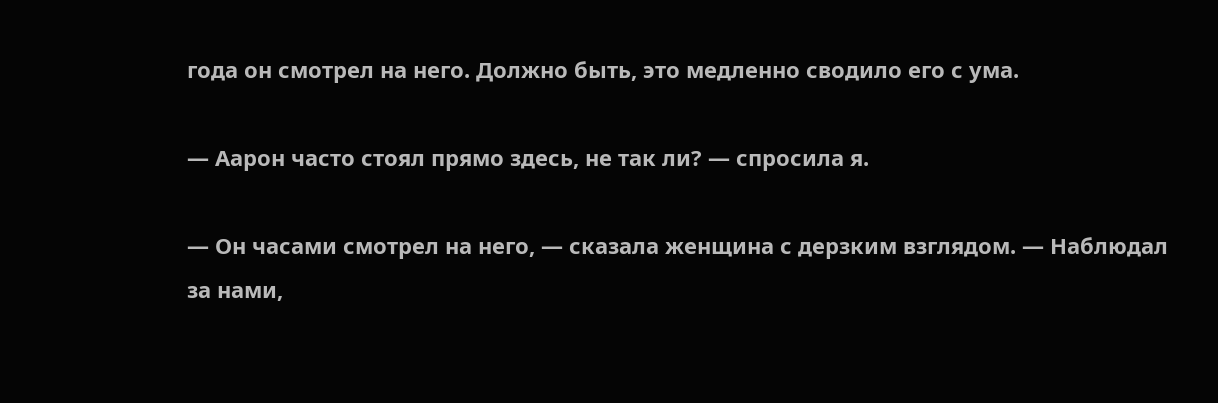года он смотрел на него. Должно быть, это медленно сводило его с ума.

— Аарон часто стоял прямо здесь, не так ли? — спросила я.

— Он часами смотрел на него, — сказала женщина с дерзким взглядом. — Наблюдал за нами,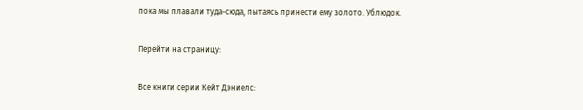пока мы плавали туда-сюда, пытаясь принести ему золото. Ублюдок.

Перейти на страницу:

Все книги серии Кейт Дэниелс: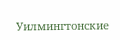Уилмингтонские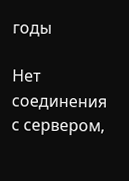годы

Нет соединения с сервером,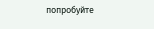попробуйте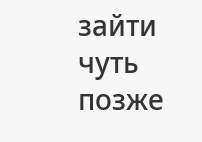зайти чуть позже